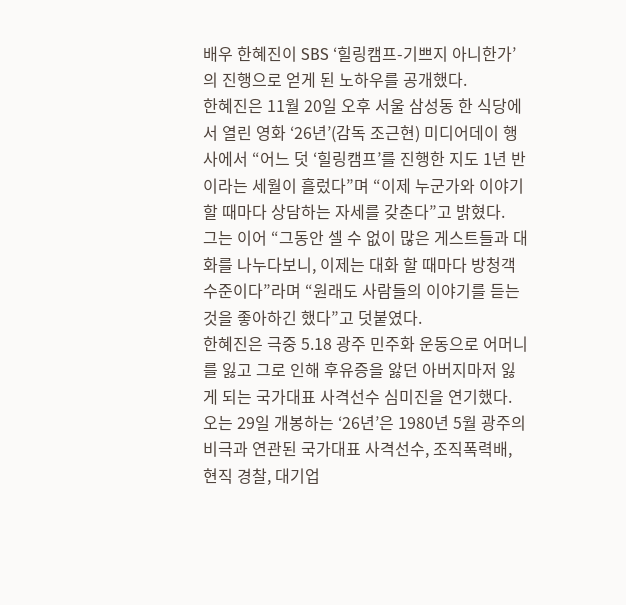배우 한혜진이 SBS ‘힐링캠프-기쁘지 아니한가’의 진행으로 얻게 된 노하우를 공개했다.
한혜진은 11월 20일 오후 서울 삼성동 한 식당에서 열린 영화 ‘26년’(감독 조근현) 미디어데이 행사에서 “어느 덧 ‘힐링캠프’를 진행한 지도 1년 반이라는 세월이 흘렀다”며 “이제 누군가와 이야기할 때마다 상담하는 자세를 갖춘다”고 밝혔다.
그는 이어 “그동안 셀 수 없이 많은 게스트들과 대화를 나누다보니, 이제는 대화 할 때마다 방청객 수준이다”라며 “원래도 사람들의 이야기를 듣는 것을 좋아하긴 했다”고 덧붙였다.
한혜진은 극중 5.18 광주 민주화 운동으로 어머니를 잃고 그로 인해 후유증을 앓던 아버지마저 잃게 되는 국가대표 사격선수 심미진을 연기했다.
오는 29일 개봉하는 ‘26년’은 1980년 5월 광주의 비극과 연관된 국가대표 사격선수, 조직폭력배, 현직 경찰, 대기업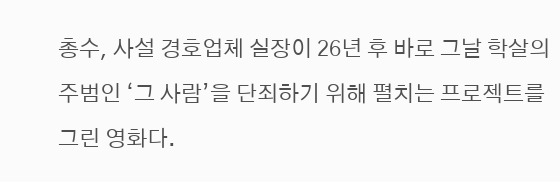총수, 사설 경호업체 실장이 26년 후 바로 그날 학살의 주범인 ‘그 사람’을 단죄하기 위해 펼치는 프로젝트를 그린 영화다.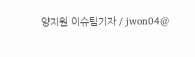양지원 이슈팀기자 / jwon04@